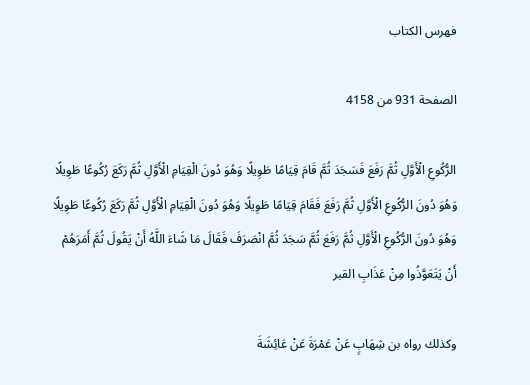فهرس الكتاب

الصفحة 931 من 4158

الرُّكُوعِ الْأَوَّلِ ثُمَّ رَفَعَ فَسَجَدَ ثُمَّ قَامَ قِيَامًا طَوِيلًا وَهُوَ دُونَ الْقِيَامِ الْأَوَّلِ ثُمَّ رَكَعَ رُكُوعًا طَوِيلًا وَهُوَ دُونَ الرُّكُوعِ الْأَوَّلِ ثُمَّ رَفَعَ فَقَامَ قِيَامًا طَوِيلًا وَهُوَ دُونَ الْقِيَامِ الْأَوَّلِ ثُمَّ رَكَعَ رُكُوعًا طَوِيلًا وَهُوَ دُونَ الرُّكُوعِ الْأَوَّلِ ثُمَّ رَفَعَ ثُمَّ سَجَدَ ثُمَّ انْصَرَفَ فَقَالَ مَا شَاءَ اللَّهُ أَنْ يَقُولَ ثُمَّ أَمَرَهُمْ أَنْ يَتَعَوَّذُوا مِنْ عَذَابِ القبر

وكذلك رواه بن شِهَابٍ عَنْ عَمْرَةَ عَنْ عَائِشَةَ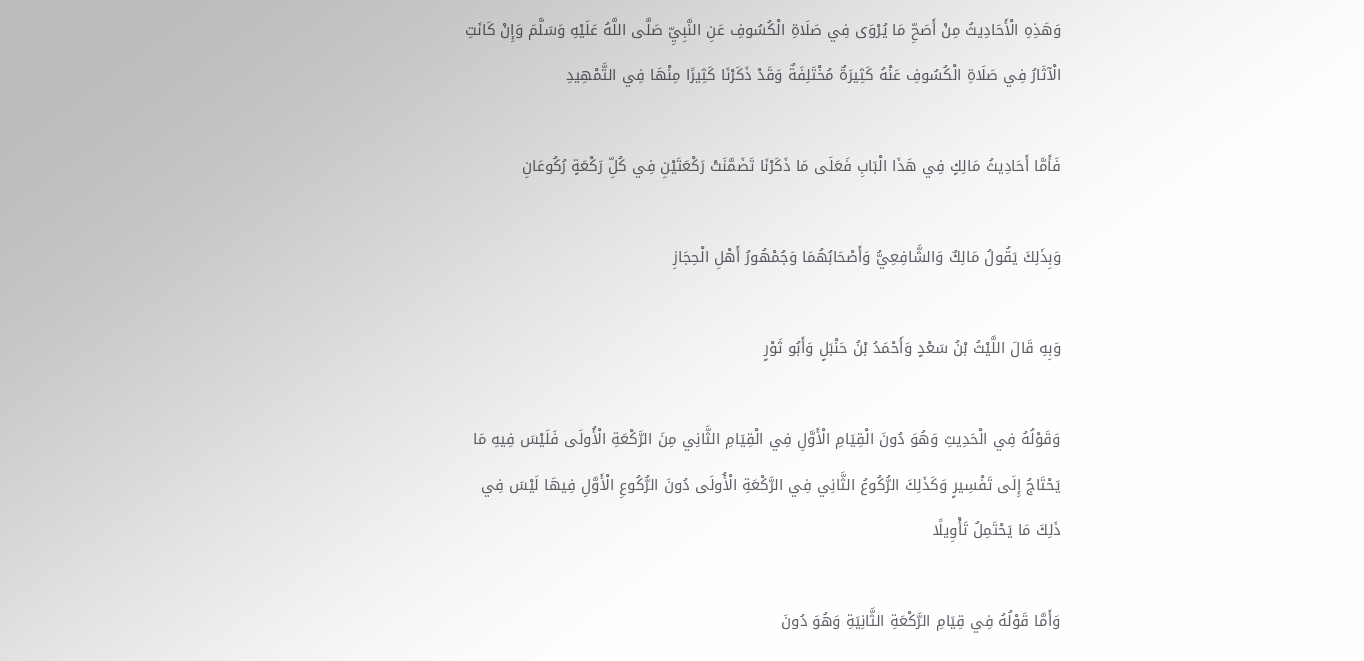وَهَذِهِ الْأَحَادِيثُ مِنْ أَصَحِّ مَا يُرْوَى فِي صَلَاةِ الْكُسُوفِ عَنِ النَّبِيِّ صَلَّى اللَّهُ عَلَيْهِ وَسَلَّمَ وَإِنْ كَانَتِ الْآثَارُ فِي صَلَاةِ الْكُسُوفِ عَنْهُ كَثِيرَةٌ مُخْتَلِفَةٌ وَقَدْ ذَكَرْنَا كَثِيرًا مِنْهَا فِي التَّمْهِيدِ

فَأَمَّا أَحَادِيثُ مَالِكٍ فِي هَذَا الْبَابِ فَعَلَى مَا ذَكَرْنَا تَضَمَّنَتْ رَكْعَتَيْنِ فِي كُلِّ رَكْعَةٍ رُكُوعَانِ

وَبِذَلِكَ يَقُولُ مَالِكٌ وَالشَّافِعِيُّ وَأَصْحَابُهُمَا وَجُمْهُورُ أَهْلِ الْحِجَازِ

وَبِهِ قَالَ اللَّيْثُ بْنُ سَعْدٍ وَأَحْمَدُ بْنُ حَنْبَلٍ وَأَبُو ثَوْرٍ

وَقَوْلُهُ فِي الْحَدِيثِ وَهُوَ دُونَ الْقِيَامِ الْأَوَّلِ فِي الْقِيَامِ الثَّانِي مِنَ الرَّكْعَةِ الْأُولَى فَلَيْسَ فِيهِ مَا يَحْتَاجُ إِلَى تَفْسِيرٍ وَكَذَلِكَ الرُّكُوعُ الثَّانِي فِي الرَّكْعَةِ الْأُولَى دُونَ الرُّكُوعِ الْأَوَّلِ فِيهَا لَيْسَ فِي ذَلِكَ مَا يَحْتَمِلُ تَأْوِيلًا

وَأَمَّا قَوْلُهُ فِي قِيَامِ الرَّكْعَةِ الثَّانِيَةِ وَهُوَ دُونَ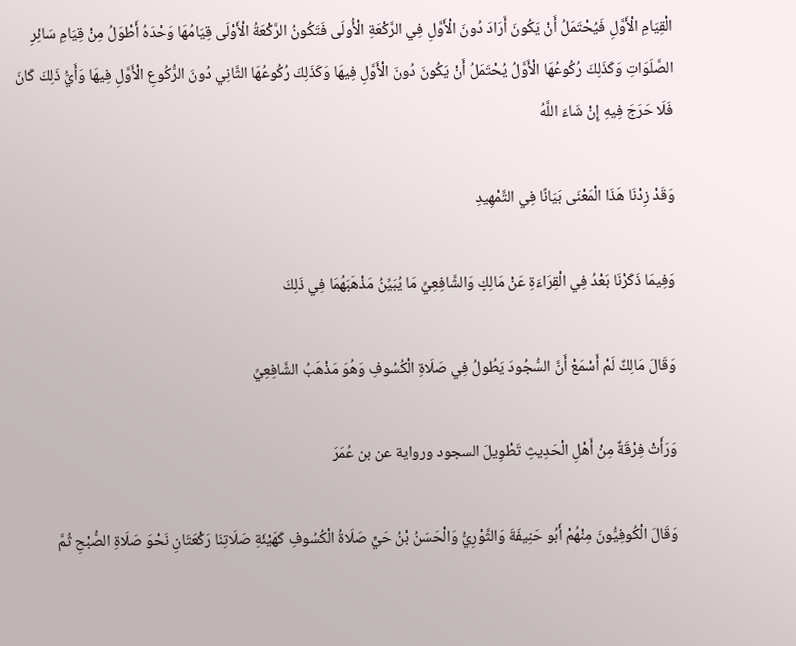الْقِيَامِ الْأَوَّلِ فَيُحْتَمَلُ أَنْ يَكُونَ أَرَادَ دُونَ الْأَوَّلِ فِي الرَّكْعَةِ الْأُولَى فَتَكُونُ الرَّكْعَةُ الْأَوْلَى قِيَامُهَا وَحْدَهُ أَطْوَلُ مِنْ قِيَامِ سَائِرِ الصَّلَوَاتِ وَكَذَلِكَ رُكُوعُهَا الْأَوَّلُ يُحْتَمَلُ أَنْ يَكُونَ دُونَ الْأَوَّلِ فِيهَا وَكَذَلِكَ رُكُوعُهَا الثَّانِي دُونَ الرُّكُوعِ الْأَوَّلِ فِيهَا وَأَيُّ ذَلِكَ كَانَ فَلَا حَرَجَ فِيهِ إِنْ شَاءَ اللَّهُ

وَقَدْ زِدْنَا هَذَا الْمَعْنَى بَيَانًا فِي التَّمْهِيدِ

وَفِيمَا ذَكَرْنَا بَعْدُ فِي الْقِرَاءَةِ عَنْ مَالِكٍ وَالشَّافِعِيِّ مَا يُبَيِّنُ مَذْهَبَهُمَا فِي ذَلِكَ

وَقَالَ مَالِكٌ لَمْ أَسْمَعْ أَنَّ السُّجُودَ يَطُولُ فِي صَلَاةِ الْكُسُوفِ وَهُوَ مَذْهَبُ الشَّافِعِيِّ

وَرَأَتْ فِرْقَةٌ مِنْ أَهْلِ الْحَدِيثِ تَطْوِيلَ السجود ورواية عن بن عُمَرَ

وَقَالَ الْكُوفِيُّونَ مِنْهُمْ أَبُو حَنِيفَةَ وَالثَّوْرِيُّ وَالْحَسَنُ بْنُ حَيٍّ صَلَاةُ الْكُسُوفِ كَهَيْئَةِ صَلَاتِنَا رَكْعَتَانِ نَحْوَ صَلَاةِ الصُّبْحِ ثُمَّ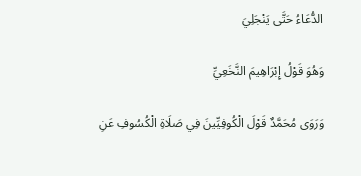الدُّعَاءُ حَتَّى يَنْجَلِيَ

وَهُوَ قَوْلُ إِبْرَاهِيمَ النَّخَعِيِّ

وَرَوَى مُحَمَّدٌ قَوْلَ الْكُوفِيِّينَ فِي صَلَاةِ الْكُسُوفِ عَنِ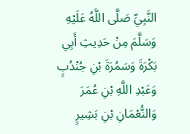النَّبِيِّ صَلَّى اللَّهُ عَلَيْهِ وَسَلَّمَ مِنْ حَدِيثِ أَبِي بَكْرَةَ وَسَمُرَةَ بْنِ جُنْدُبٍ وَعَبْدِ اللَّهِ بْنِ عُمَرَ وَالنُّعْمَانِ بْنِ بَشِيرٍ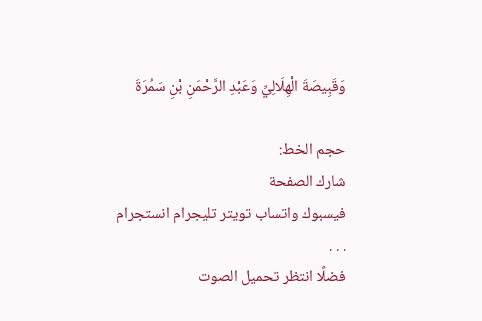وَقَبِيصَةَ الْهِلَالِيِّ وَعَبْدِ الرَّحْمَنِ بْنِ سَمُرَةَ

حجم الخط:
شارك الصفحة
فيسبوك واتساب تويتر تليجرام انستجرام
. . .
فضلًا انتظر تحميل الصوت